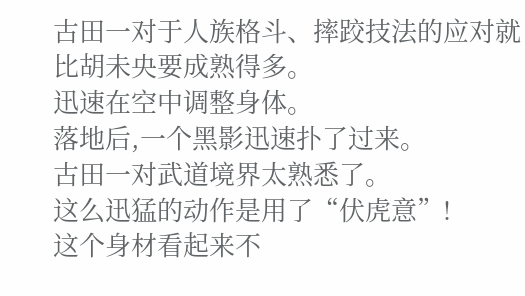古田一对于人族格斗、摔跤技法的应对就比胡未央要成熟得多。
迅速在空中调整身体。
落地后,一个黑影迅速扑了过来。
古田一对武道境界太熟悉了。
这么迅猛的动作是用了“伏虎意”!
这个身材看起来不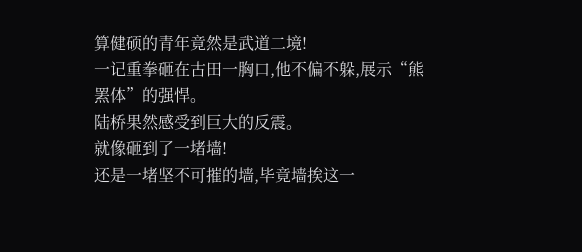算健硕的青年竟然是武道二境!
一记重拳砸在古田一胸口,他不偏不躲,展示“熊罴体”的强悍。
陆桥果然感受到巨大的反震。
就像砸到了一堵墙!
还是一堵坚不可摧的墙,毕竟墙挨这一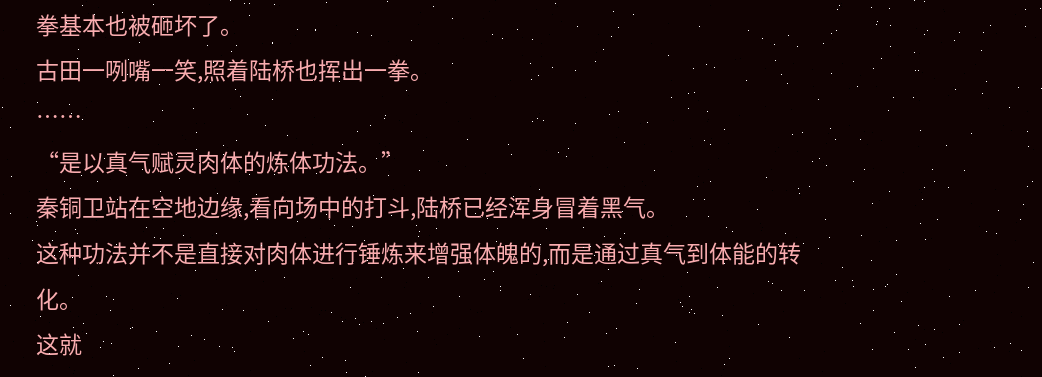拳基本也被砸坏了。
古田一咧嘴一笑,照着陆桥也挥出一拳。
……
“是以真气赋灵肉体的炼体功法。”
秦铜卫站在空地边缘,看向场中的打斗,陆桥已经浑身冒着黑气。
这种功法并不是直接对肉体进行锤炼来增强体魄的,而是通过真气到体能的转化。
这就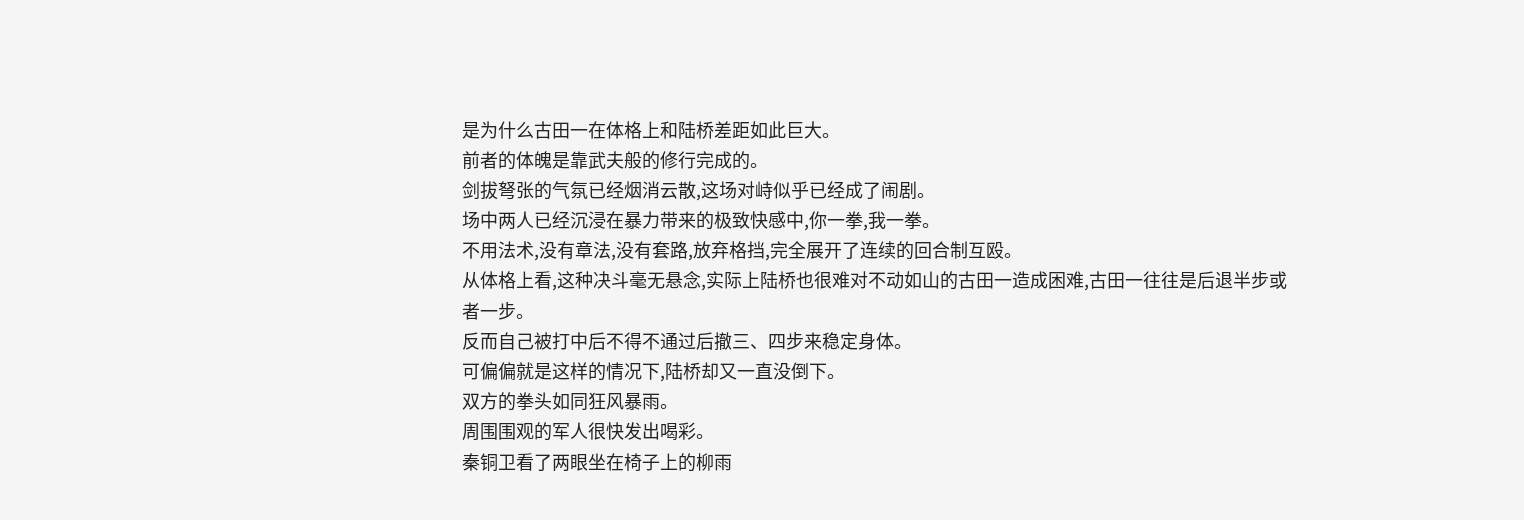是为什么古田一在体格上和陆桥差距如此巨大。
前者的体魄是靠武夫般的修行完成的。
剑拔弩张的气氛已经烟消云散,这场对峙似乎已经成了闹剧。
场中两人已经沉浸在暴力带来的极致快感中,你一拳,我一拳。
不用法术,没有章法,没有套路,放弃格挡,完全展开了连续的回合制互殴。
从体格上看,这种决斗毫无悬念,实际上陆桥也很难对不动如山的古田一造成困难,古田一往往是后退半步或者一步。
反而自己被打中后不得不通过后撤三、四步来稳定身体。
可偏偏就是这样的情况下,陆桥却又一直没倒下。
双方的拳头如同狂风暴雨。
周围围观的军人很快发出喝彩。
秦铜卫看了两眼坐在椅子上的柳雨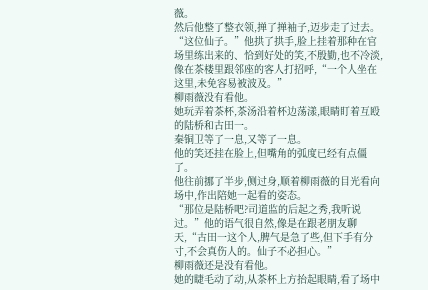薇。
然后他整了整衣领,掸了掸袖子,迈步走了过去。
“这位仙子。”他拱了拱手,脸上挂着那种在官场里练出来的、恰到好处的笑,不殷勤,也不冷淡,像在茶楼里跟邻座的客人打招呼,“一个人坐在这里,未免容易被波及。”
柳雨薇没有看他。
她玩弄着茶杯,茶汤沿着杯边荡漾,眼睛盯着互殴的陆桥和古田一。
秦铜卫等了一息,又等了一息。
他的笑还挂在脸上,但嘴角的弧度已经有点僵了。
他往前挪了半步,侧过身,顺着柳雨薇的目光看向场中,作出陪她一起看的姿态。
“那位是陆桥吧?司道监的后起之秀,我听说过。”他的语气很自然,像是在跟老朋友聊天,“古田一这个人,脾气是急了些,但下手有分寸,不会真伤人的。仙子不必担心。”
柳雨薇还是没有看他。
她的睫毛动了动,从茶杯上方抬起眼睛,看了场中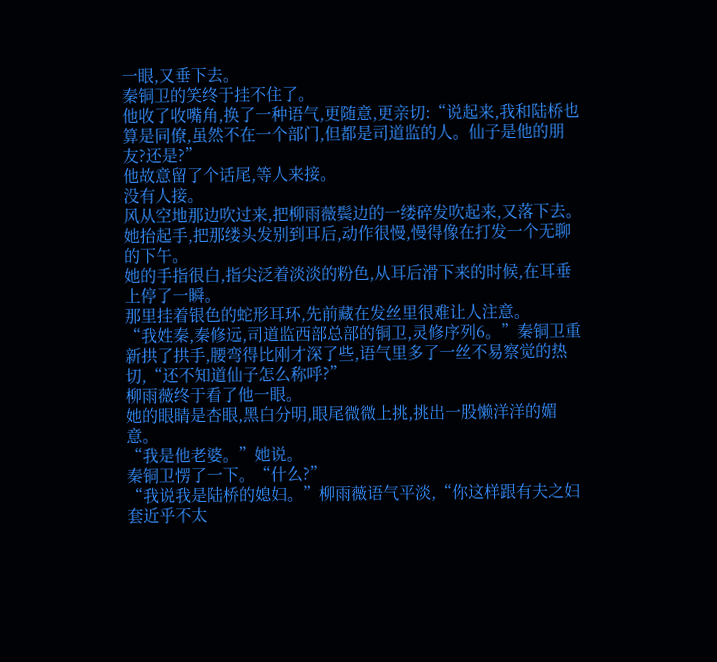一眼,又垂下去。
秦铜卫的笑终于挂不住了。
他收了收嘴角,换了一种语气,更随意,更亲切:“说起来,我和陆桥也算是同僚,虽然不在一个部门,但都是司道监的人。仙子是他的朋友?还是?”
他故意留了个话尾,等人来接。
没有人接。
风从空地那边吹过来,把柳雨薇鬓边的一缕碎发吹起来,又落下去。
她抬起手,把那缕头发别到耳后,动作很慢,慢得像在打发一个无聊的下午。
她的手指很白,指尖泛着淡淡的粉色,从耳后滑下来的时候,在耳垂上停了一瞬。
那里挂着银色的蛇形耳环,先前藏在发丝里很难让人注意。
“我姓秦,秦修远,司道监西部总部的铜卫,灵修序列6。”秦铜卫重新拱了拱手,腰弯得比刚才深了些,语气里多了一丝不易察觉的热切,“还不知道仙子怎么称呼?”
柳雨薇终于看了他一眼。
她的眼睛是杏眼,黑白分明,眼尾微微上挑,挑出一股懒洋洋的媚意。
“我是他老婆。”她说。
秦铜卫愣了一下。“什么?”
“我说我是陆桥的媳妇。”柳雨薇语气平淡,“你这样跟有夫之妇套近乎不太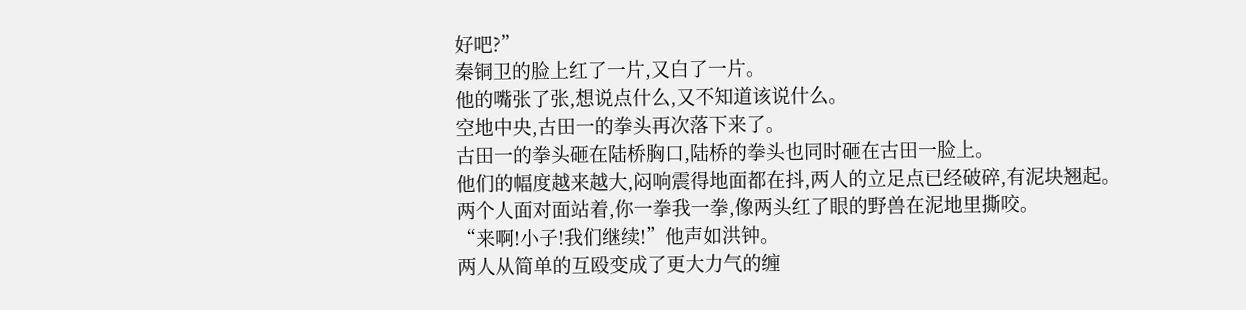好吧?”
秦铜卫的脸上红了一片,又白了一片。
他的嘴张了张,想说点什么,又不知道该说什么。
空地中央,古田一的拳头再次落下来了。
古田一的拳头砸在陆桥胸口,陆桥的拳头也同时砸在古田一脸上。
他们的幅度越来越大,闷响震得地面都在抖,两人的立足点已经破碎,有泥块翘起。
两个人面对面站着,你一拳我一拳,像两头红了眼的野兽在泥地里撕咬。
“来啊!小子!我们继续!”他声如洪钟。
两人从简单的互殴变成了更大力气的缠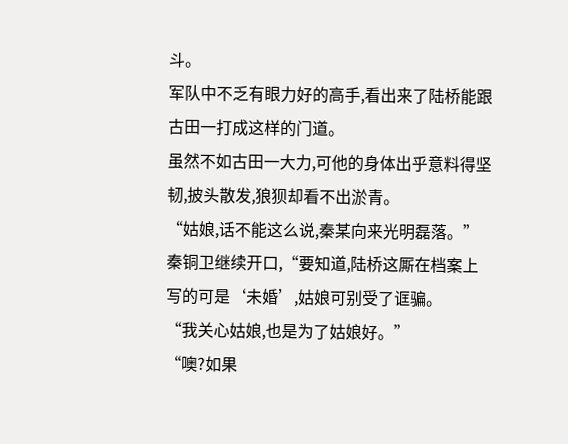斗。
军队中不乏有眼力好的高手,看出来了陆桥能跟古田一打成这样的门道。
虽然不如古田一大力,可他的身体出乎意料得坚韧,披头散发,狼狈却看不出淤青。
“姑娘,话不能这么说,秦某向来光明磊落。”秦铜卫继续开口,“要知道,陆桥这厮在档案上写的可是‘未婚’,姑娘可别受了诓骗。
“我关心姑娘,也是为了姑娘好。”
“噢?如果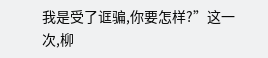我是受了诓骗,你要怎样?”这一次,柳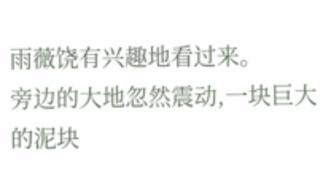雨薇饶有兴趣地看过来。
旁边的大地忽然震动,一块巨大的泥块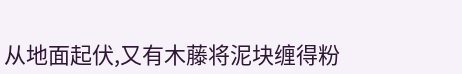从地面起伏,又有木藤将泥块缠得粉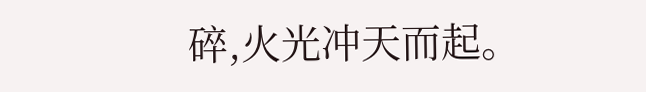碎,火光冲天而起。